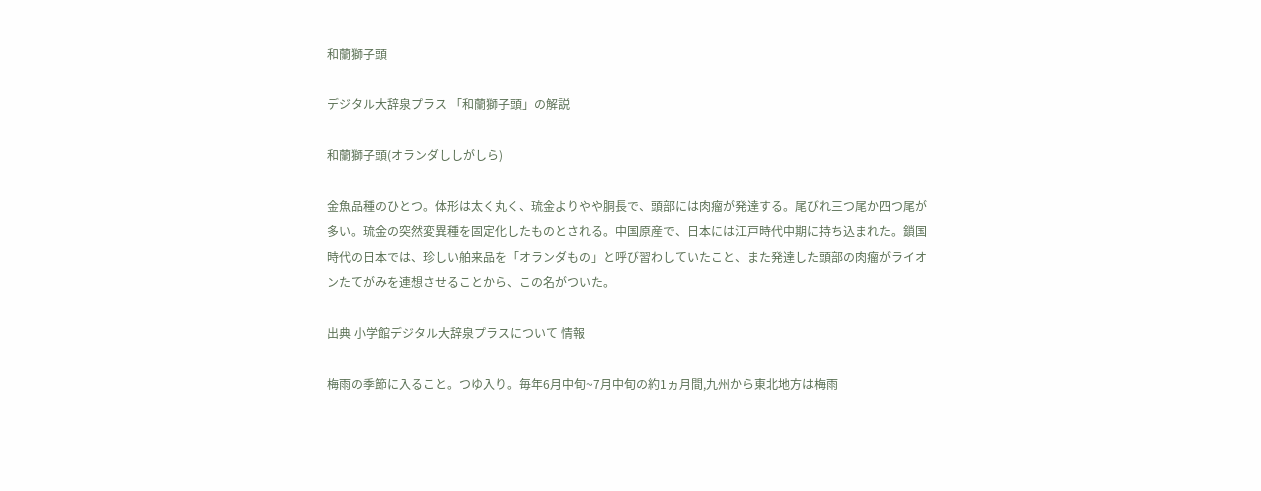和蘭獅子頭

デジタル大辞泉プラス 「和蘭獅子頭」の解説

和蘭獅子頭(オランダししがしら)

金魚品種のひとつ。体形は太く丸く、琉金よりやや胴長で、頭部には肉瘤が発達する。尾びれ三つ尾か四つ尾が多い。琉金の突然変異種を固定化したものとされる。中国原産で、日本には江戸時代中期に持ち込まれた。鎖国時代の日本では、珍しい舶来品を「オランダもの」と呼び習わしていたこと、また発達した頭部の肉瘤がライオンたてがみを連想させることから、この名がついた。

出典 小学館デジタル大辞泉プラスについて 情報

梅雨の季節に入ること。つゆ入り。毎年6月中旬~7月中旬の約1ヵ月間,九州から東北地方は梅雨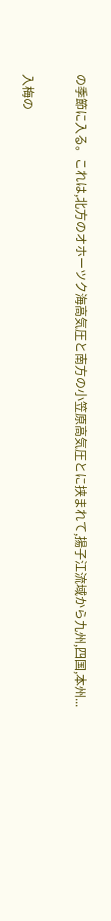の季節に入る。これは,北方のオホーツク海高気圧と南方の小笠原高気圧とに挟まれて,揚子江流域から九州,四国,本州...

入梅の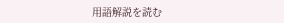用語解説を読む